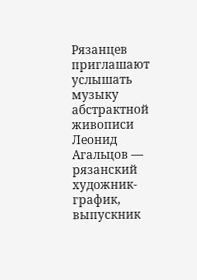Рязанцев приглашают услышать музыку абстрактной живописи
Леонид Агальцов — рязанский художник-график, выпускник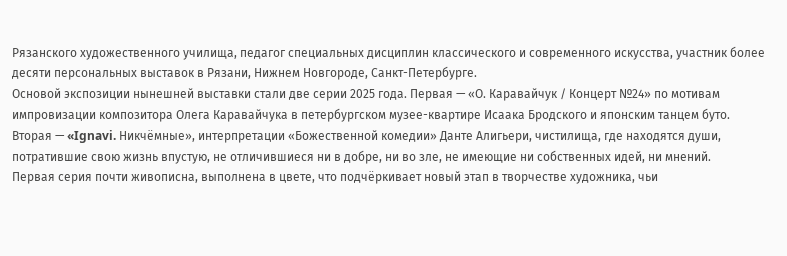Рязанского художественного училища, педагог специальных дисциплин классического и современного искусства, участник более десяти персональных выставок в Рязани, Нижнем Новгороде, Санкт-Петербурге.
Основой экспозиции нынешней выставки стали две серии 2025 года. Первая — «О. Каравайчук / Концерт №24» по мотивам импровизации композитора Олега Каравайчука в петербургском музее-квартире Исаака Бродского и японским танцем буто.
Вторая — «Ignavi. Никчёмные», интерпретации «Божественной комедии» Данте Алигьери, чистилища, где находятся души, потратившие свою жизнь впустую, не отличившиеся ни в добре, ни во зле, не имеющие ни собственных идей, ни мнений.
Первая серия почти живописна, выполнена в цвете, что подчёркивает новый этап в творчестве художника, чьи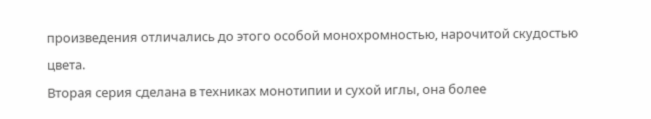произведения отличались до этого особой монохромностью, нарочитой скудостью цвета.
Вторая серия сделана в техниках монотипии и сухой иглы, она более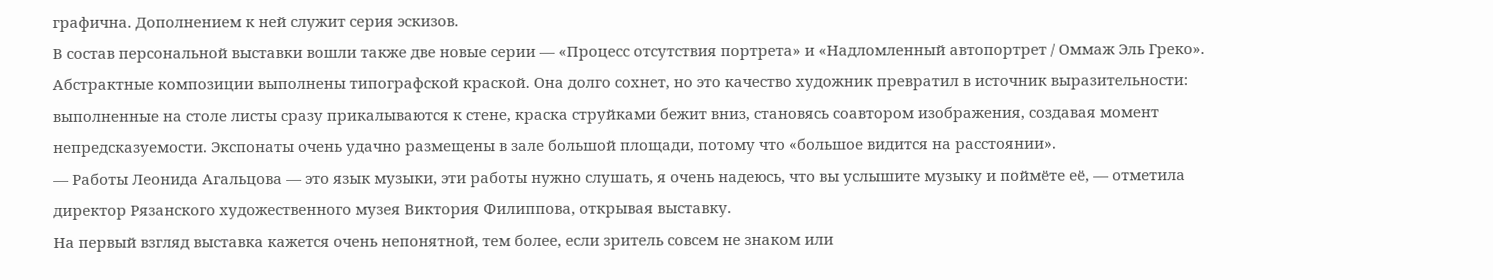графична. Дополнением к ней служит серия эскизов.
В состав персональной выставки вошли также две новые серии — «Процесс отсутствия портрета» и «Надломленный автопортрет / Оммаж Эль Греко».
Абстрактные композиции выполнены типографской краской. Она долго сохнет, но это качество художник превратил в источник выразительности: выполненные на столе листы сразу прикалываются к стене, краска струйками бежит вниз, становясь соавтором изображения, создавая момент непредсказуемости. Экспонаты очень удачно размещены в зале большой площади, потому что «большое видится на расстоянии».
— Работы Леонида Агальцова — это язык музыки, эти работы нужно слушать, я очень надеюсь, что вы услышите музыку и поймёте её, — отметила директор Рязанского художественного музея Виктория Филиппова, открывая выставку.
На первый взгляд выставка кажется очень непонятной, тем более, если зритель совсем не знаком или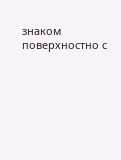знаком поверхностно с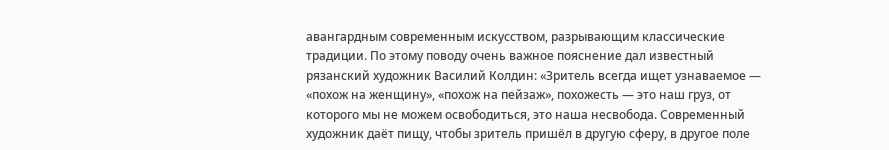авангардным современным искусством, разрывающим классические традиции. По этому поводу очень важное пояснение дал известный рязанский художник Василий Колдин: «Зритель всегда ищет узнаваемое — «похож на женщину», «похож на пейзаж», похожесть — это наш груз, от которого мы не можем освободиться, это наша несвобода. Современный художник даёт пищу, чтобы зритель пришёл в другую сферу, в другое поле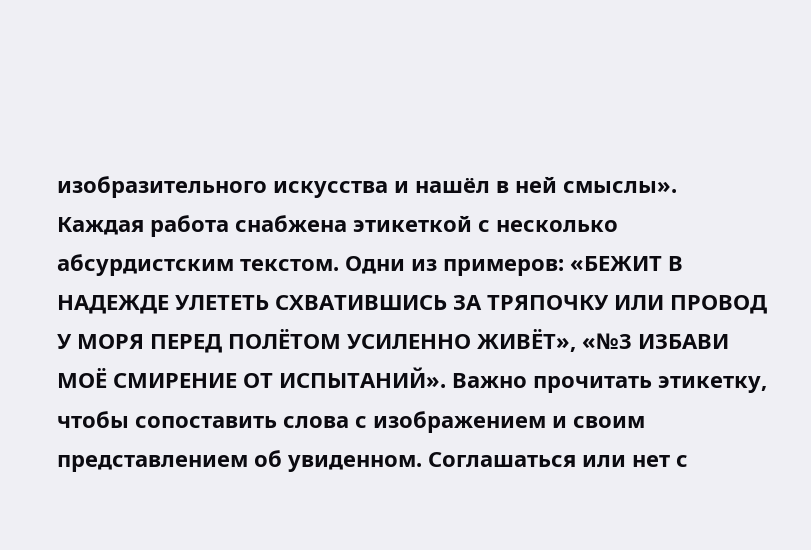изобразительного искусства и нашёл в ней смыслы».
Каждая работа снабжена этикеткой с несколько абсурдистским текстом. Одни из примеров: «БЕЖИТ В НАДЕЖДЕ УЛЕТЕТЬ СХВАТИВШИСЬ ЗА ТРЯПОЧКУ ИЛИ ПРОВОД У МОРЯ ПЕРЕД ПОЛЁТОМ УСИЛЕННО ЖИВЁТ», «№3 ИЗБАВИ МОЁ СМИРЕНИЕ ОТ ИСПЫТАНИЙ». Важно прочитать этикетку, чтобы сопоставить слова с изображением и своим представлением об увиденном. Соглашаться или нет с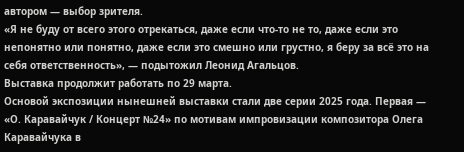автором — выбор зрителя.
«Я не буду от всего этого отрекаться, даже если что-то не то, даже если это непонятно или понятно, даже если это смешно или грустно, я беру за всё это на себя ответственность», — подытожил Леонид Агальцов.
Выставка продолжит работать по 29 марта.
Основой экспозиции нынешней выставки стали две серии 2025 года. Первая — «О. Каравайчук / Концерт №24» по мотивам импровизации композитора Олега Каравайчука в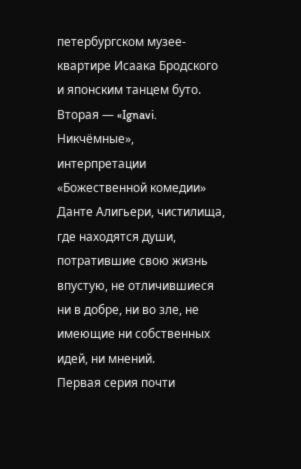петербургском музее-квартире Исаака Бродского и японским танцем буто.
Вторая — «Ignavi. Никчёмные», интерпретации «Божественной комедии» Данте Алигьери, чистилища, где находятся души, потратившие свою жизнь впустую, не отличившиеся ни в добре, ни во зле, не имеющие ни собственных идей, ни мнений.
Первая серия почти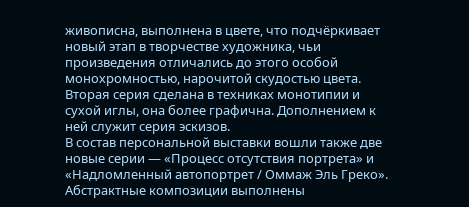живописна, выполнена в цвете, что подчёркивает новый этап в творчестве художника, чьи произведения отличались до этого особой монохромностью, нарочитой скудостью цвета.
Вторая серия сделана в техниках монотипии и сухой иглы, она более графична. Дополнением к ней служит серия эскизов.
В состав персональной выставки вошли также две новые серии — «Процесс отсутствия портрета» и «Надломленный автопортрет / Оммаж Эль Греко».
Абстрактные композиции выполнены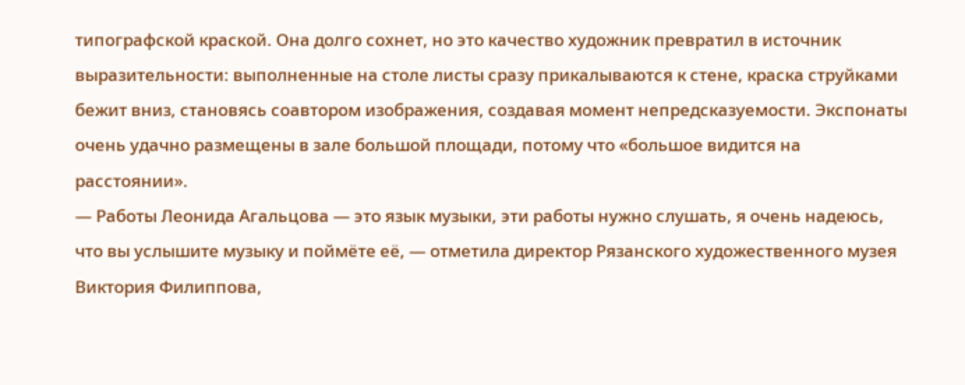типографской краской. Она долго сохнет, но это качество художник превратил в источник выразительности: выполненные на столе листы сразу прикалываются к стене, краска струйками бежит вниз, становясь соавтором изображения, создавая момент непредсказуемости. Экспонаты очень удачно размещены в зале большой площади, потому что «большое видится на расстоянии».
— Работы Леонида Агальцова — это язык музыки, эти работы нужно слушать, я очень надеюсь, что вы услышите музыку и поймёте её, — отметила директор Рязанского художественного музея Виктория Филиппова,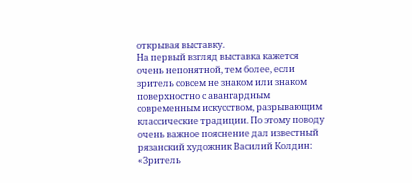открывая выставку.
На первый взгляд выставка кажется очень непонятной, тем более, если зритель совсем не знаком или знаком поверхностно с авангардным современным искусством, разрывающим классические традиции. По этому поводу очень важное пояснение дал известный рязанский художник Василий Колдин: «Зритель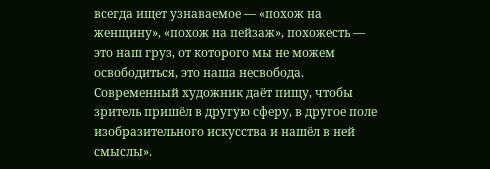всегда ищет узнаваемое — «похож на женщину», «похож на пейзаж», похожесть — это наш груз, от которого мы не можем освободиться, это наша несвобода. Современный художник даёт пищу, чтобы зритель пришёл в другую сферу, в другое поле изобразительного искусства и нашёл в ней смыслы».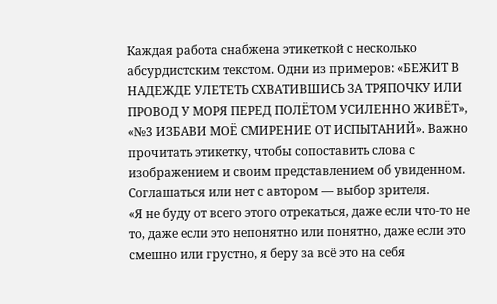Каждая работа снабжена этикеткой с несколько абсурдистским текстом. Одни из примеров: «БЕЖИТ В НАДЕЖДЕ УЛЕТЕТЬ СХВАТИВШИСЬ ЗА ТРЯПОЧКУ ИЛИ ПРОВОД У МОРЯ ПЕРЕД ПОЛЁТОМ УСИЛЕННО ЖИВЁТ», «№3 ИЗБАВИ МОЁ СМИРЕНИЕ ОТ ИСПЫТАНИЙ». Важно прочитать этикетку, чтобы сопоставить слова с изображением и своим представлением об увиденном. Соглашаться или нет с автором — выбор зрителя.
«Я не буду от всего этого отрекаться, даже если что-то не то, даже если это непонятно или понятно, даже если это смешно или грустно, я беру за всё это на себя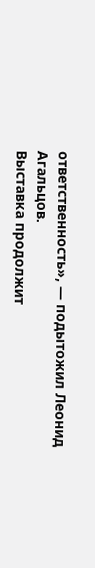ответственность», — подытожил Леонид Агальцов.
Выставка продолжит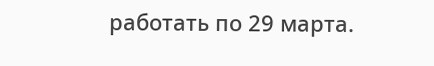работать по 29 марта.